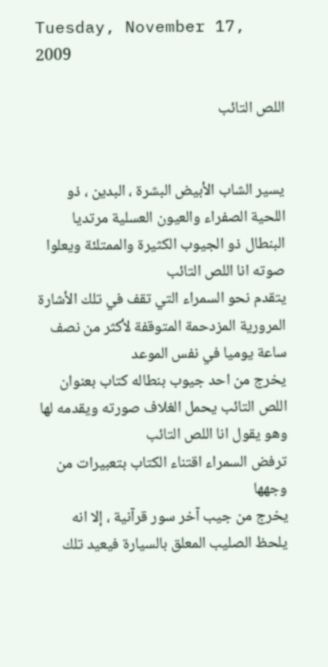Tuesday, November 17, 2009

اللص التائب


يسير الشاب الأبيض البشرة ، البدين ، ذو اللحية الصفراء والعيون العسلية مرتديا البنطال ذو الجيوب الكثيرة والممتلئة ويعلوا صوته انا اللص التائب
يتقدم نحو السمراء التي تقف في تلك الأشارة المرورية المزدحمة المتوقفة لأكثر من نصف ساعة يوميا في نفس الموعد
يخرج من احد جيوب بنطاله كتاب بعنوان اللص التائب يحمل الغلاف صورته ويقدمه لها وهو يقول انا اللص التائب
ترفض السمراء اقتناء الكتاب بتعبيرات من وجهها
يخرج من جيب آخر سور قرآنية ، إلا انه يلحظ الصليب المعلق بالسيارة فيعيد تلك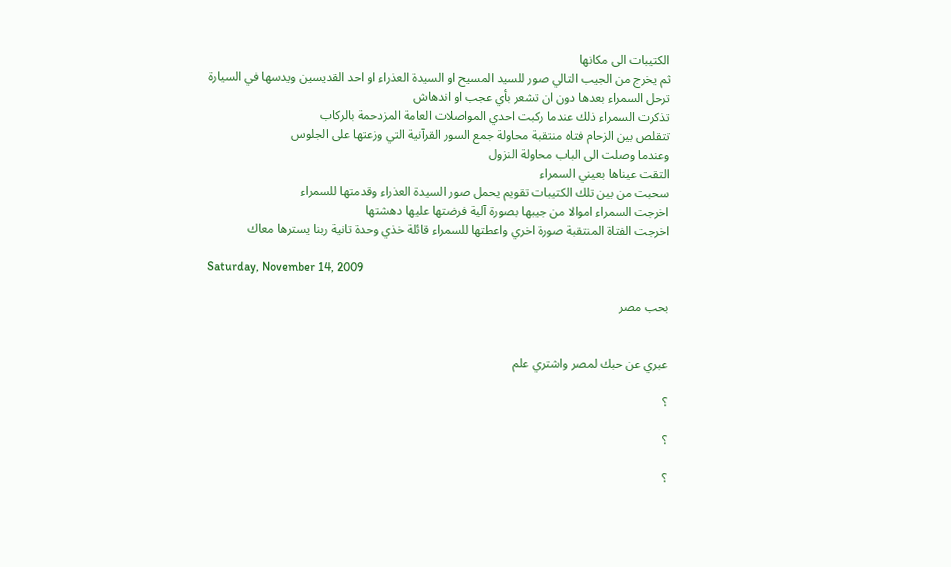الكتيبات الى مكانها
ثم يخرج من الجيب التالي صور للسيد المسيح او السيدة العذراء او احد القديسين ويدسها في السيارة
ترحل السمراء بعدها دون ان تشعر بأي عجب او اندهاش
تذكرت السمراء ذلك عندما ركبت احدي المواصلات العامة المزدحمة بالركاب
تتقلص بين الزحام فتاه منتقبة محاولة جمع السور القرآنية التي وزعتها على الجلوس
وعندما وصلت الى الباب محاولة النزول
التقت عيناها بعيني السمراء
سحبت من بين تلك الكتيبات تقويم يحمل صور السيدة العذراء وقدمتها للسمراء
اخرجت السمراء اموالا من جيبها بصورة آلية فرضتها عليها دهشتها
اخرجت الفتاة المنتقبة صورة اخري واعطتها للسمراء قائلة خذي وحدة تانية ربنا يسترها معاك

Saturday, November 14, 2009

بحب مصر


عبري عن حبك لمصر واشتري علم

؟

؟

؟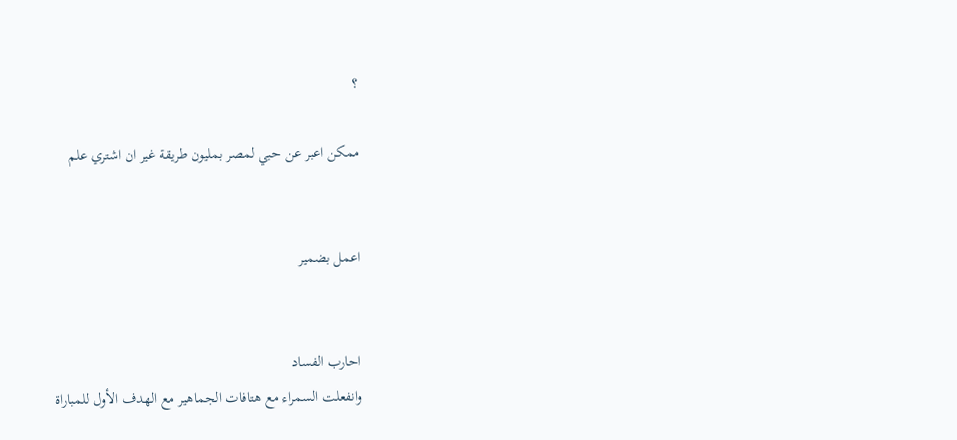؟

ممكن اعبر عن حبي لمصر بمليون طريقة غير ان اشتري علم


اعمل بضمير


احارب الفساد
وانفعلت السمراء مع هتافات الجماهير مع الهدف الأول للمباراة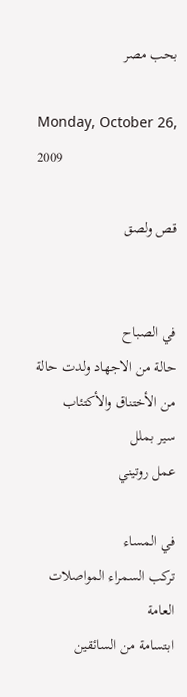بحب مصر

Monday, October 26, 2009

قص ولصق


في الصباح
حالة من الاجهاد ولدت حالة من الأختناق والأكتئاب
سير بملل
عمل روتيني

في المساء
تركب السمراء المواصلات العامة
ابتسامة من السائقين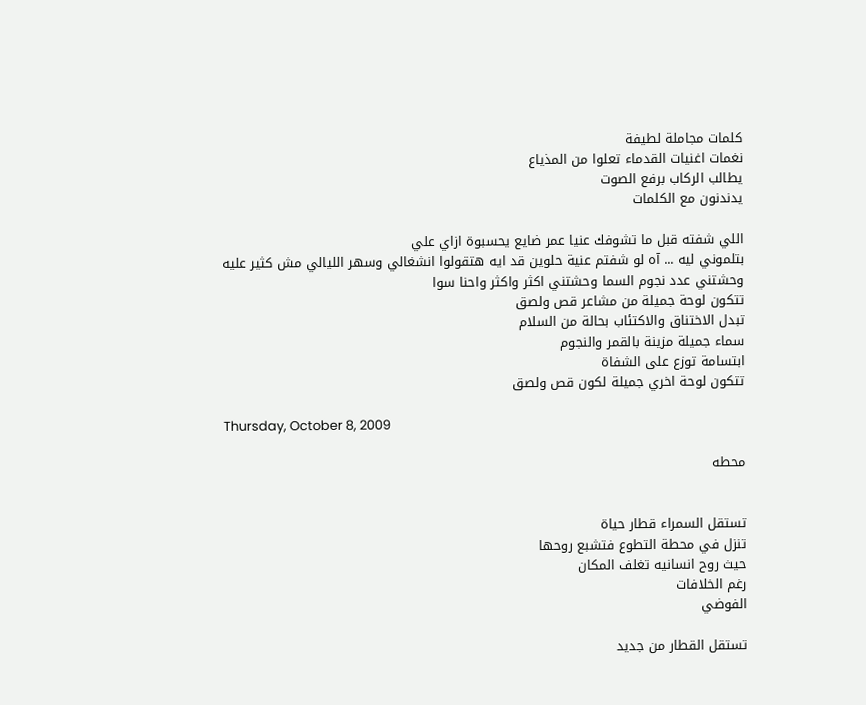كلمات مجاملة لطيفة
نغمات اغنيات القدماء تعلوا من المذياع
يطالب الركاب برفع الصوت
يدندنون مع الكلمات

اللي شفته قبل ما تشوفك عنيا عمر ضايع يحسبوة ازاي علي
بتلموني ليه ... آه لو شفتم عنية حلوين قد ايه هتقولوا انشغالي وسهر الليالي مش كثير عليه
وحشتني عدد نجوم السما وحشتني اكثر واكثر واحنا سوا
تتكون لوحة جميلة من مشاعر قص ولصق
تبدل الاختناق والاكتئاب بحالة من السلام
سماء جميلة مزينة بالقمر والنجوم
ابتسامة توزع على الشفاة
تتكون لوحة اخري جميلة لكون قص ولصق

Thursday, October 8, 2009

محطه


تستقل السمراء قطار حياة
تنزل في محطة التطوع فتشبع روحها
حيث روح انسانيه تغلف المكان
رغم الخلافات
الفوضي

تستقل القطار من جديد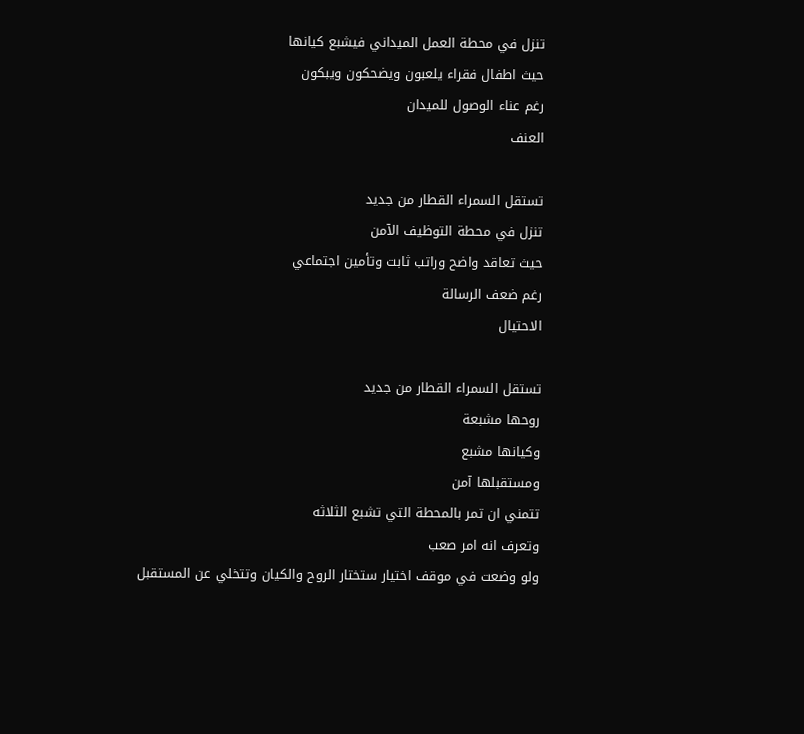تنزل في محطة العمل الميداني فيشبع كيانها
حيث اطفال فقراء يلعبون ويضحكون ويبكون
رغم عناء الوصول للميدان
العنف

تستقل السمراء القطار من جديد
تنزل في محطة التوظيف الآمن
حيث تعاقد واضح وراتب ثابت وتأمين اجتماعي
رغم ضعف الرسالة
الاحتيال

تستقل السمراء القطار من جديد
روحها مشبعة
وكيانها مشبع
ومستقبلها آمن
تتمني ان تمر بالمحطة التي تشبع الثلاثه
وتعرف انه امر صعب
ولو وضعت في موقف اختيار ستختار الروح والكيان وتتخلي عن المستقبل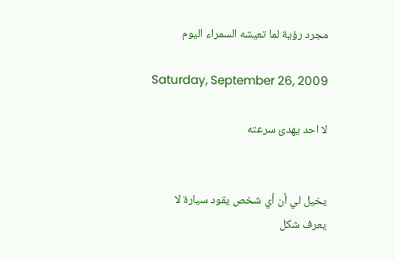مجرد رؤية لما تعيشه السمراء اليوم

Saturday, September 26, 2009

لا احد يهدئ سرعته


يخيل لي أن أي شخص يقود سيارة لا يعرف شكل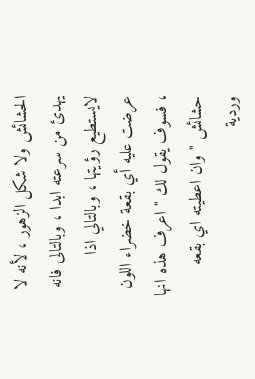الحشائش ولا شكل الزهور ، لأنه لا يهدئ من سرعته ابدا ، وبالتالى فانه لايستطيع رؤيتها ، وبالتالي اذا عرضت عليه أي بقعة خضراء اللون ، فسوف يقول لك " اعرف هذه انها حشائش " وان اعطيته اي بقعه وردية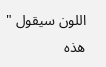اللون سيقول " هذه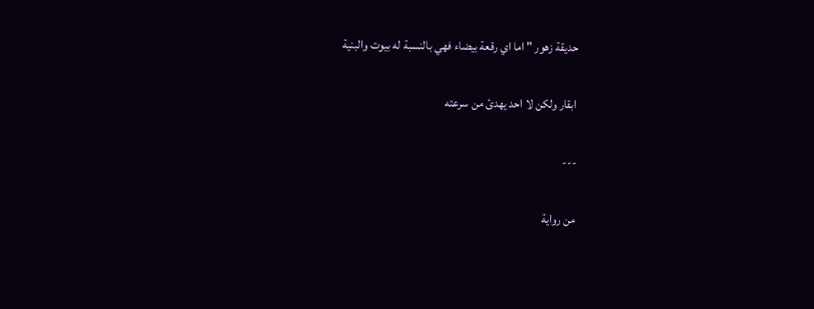حديقة زهور " اما اي رقعة بيضاء فهي بالنسبة له بيوت والبنية

ابقار ولكن لا احد يهدئ من سرعته

---

من رواية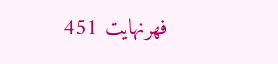فهرنهايت 451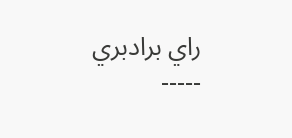راي برادبري
-----